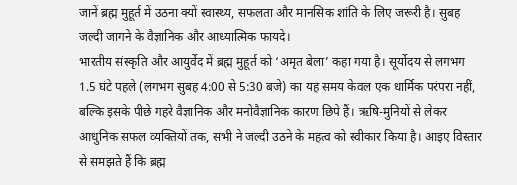जानें ब्रह्म मुहूर्त में उठना क्यों स्वास्थ्य, सफलता और मानसिक शांति के लिए जरूरी है। सुबह जल्दी जागने के वैज्ञानिक और आध्यात्मिक फायदे।
भारतीय संस्कृति और आयुर्वेद में ब्रह्म मुहूर्त को ‘अमृत बेला’ कहा गया है। सूर्योदय से लगभग 1.5 घंटे पहले (लगभग सुबह 4:00 से 5:30 बजे) का यह समय केवल एक धार्मिक परंपरा नहीं, बल्कि इसके पीछे गहरे वैज्ञानिक और मनोवैज्ञानिक कारण छिपे हैं। ऋषि-मुनियों से लेकर आधुनिक सफल व्यक्तियों तक, सभी ने जल्दी उठने के महत्व को स्वीकार किया है। आइए विस्तार से समझते हैं कि ब्रह्म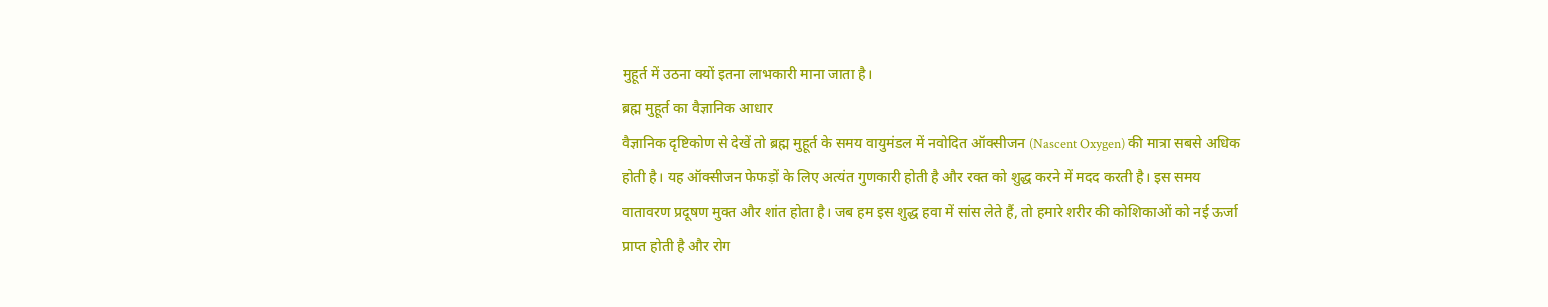मुहूर्त में उठना क्यों इतना लाभकारी माना जाता है।
ब्रह्म मुहूर्त का वैज्ञानिक आधार
वैज्ञानिक दृष्टिकोण से देखें तो ब्रह्म मुहूर्त के समय वायुमंडल में नवोदित ऑक्सीजन (Nascent Oxygen) की मात्रा सबसे अधिक होती है। यह ऑक्सीजन फेफड़ों के लिए अत्यंत गुणकारी होती है और रक्त को शुद्ध करने में मदद करती है। इस समय वातावरण प्रदूषण मुक्त और शांत होता है। जब हम इस शुद्ध हवा में सांस लेते हैं, तो हमारे शरीर की कोशिकाओं को नई ऊर्जा प्राप्त होती है और रोग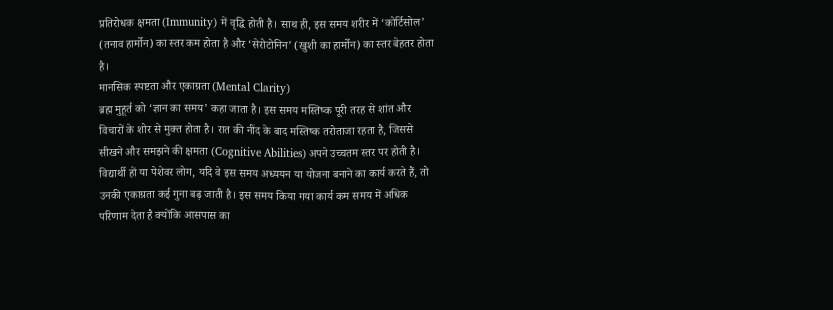प्रतिरोधक क्षमता (Immunity) में वृद्धि होती है। साथ ही, इस समय शरीर में ‘कोर्टिसोल’ (तनाव हार्मोन) का स्तर कम होता है और ‘सेरोटोनिन’ (खुशी का हार्मोन) का स्तर बेहतर होता है।
मानसिक स्पष्टता और एकाग्रता (Mental Clarity)
ब्रह्म मुहूर्त को ‘ज्ञान का समय’ कहा जाता है। इस समय मस्तिष्क पूरी तरह से शांत और विचारों के शोर से मुक्त होता है। रात की नींद के बाद मस्तिष्क तरोताजा रहता है, जिससे सीखने और समझने की क्षमता (Cognitive Abilities) अपने उच्चतम स्तर पर होती है। विद्यार्थी हों या पेशेवर लोग, यदि वे इस समय अध्ययन या योजना बनाने का कार्य करते हैं, तो उनकी एकाग्रता कई गुना बढ़ जाती है। इस समय किया गया कार्य कम समय में अधिक परिणाम देता है क्योंकि आसपास का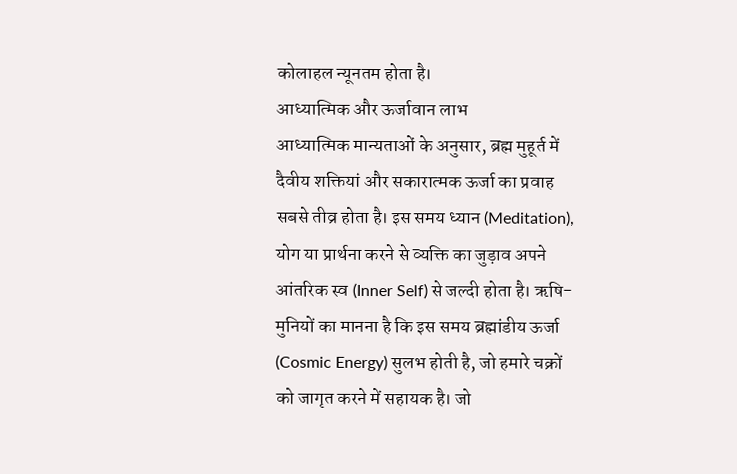कोलाहल न्यूनतम होता है।
आध्यात्मिक और ऊर्जावान लाभ
आध्यात्मिक मान्यताओं के अनुसार, ब्रह्म मुहूर्त में दैवीय शक्तियां और सकारात्मक ऊर्जा का प्रवाह सबसे तीव्र होता है। इस समय ध्यान (Meditation), योग या प्रार्थना करने से व्यक्ति का जुड़ाव अपने आंतरिक स्व (Inner Self) से जल्दी होता है। ऋषि-मुनियों का मानना है कि इस समय ब्रह्मांडीय ऊर्जा (Cosmic Energy) सुलभ होती है, जो हमारे चक्रों को जागृत करने में सहायक है। जो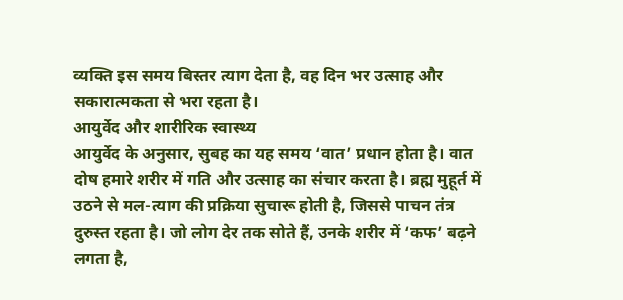व्यक्ति इस समय बिस्तर त्याग देता है, वह दिन भर उत्साह और सकारात्मकता से भरा रहता है।
आयुर्वेद और शारीरिक स्वास्थ्य
आयुर्वेद के अनुसार, सुबह का यह समय ‘वात’ प्रधान होता है। वात दोष हमारे शरीर में गति और उत्साह का संचार करता है। ब्रह्म मुहूर्त में उठने से मल-त्याग की प्रक्रिया सुचारू होती है, जिससे पाचन तंत्र दुरुस्त रहता है। जो लोग देर तक सोते हैं, उनके शरीर में ‘कफ’ बढ़ने लगता है,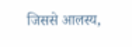जिससे आलस्य,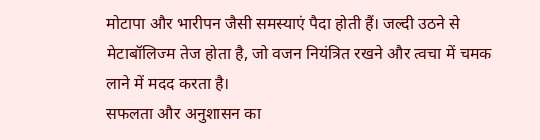मोटापा और भारीपन जैसी समस्याएं पैदा होती हैं। जल्दी उठने से मेटाबॉलिज्म तेज होता है, जो वजन नियंत्रित रखने और त्वचा में चमक लाने में मदद करता है।
सफलता और अनुशासन का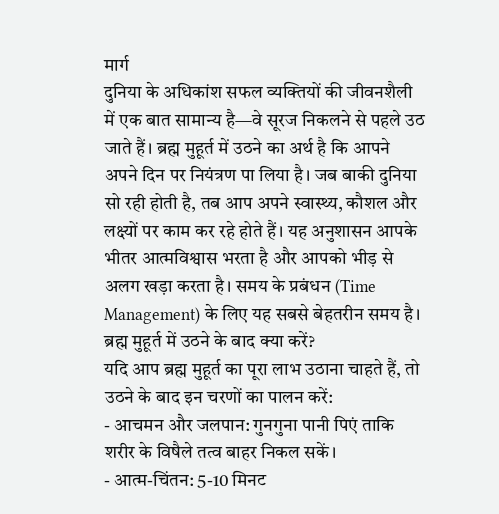मार्ग
दुनिया के अधिकांश सफल व्यक्तियों की जीवनशैली में एक बात सामान्य है—वे सूरज निकलने से पहले उठ जाते हैं। ब्रह्म मुहूर्त में उठने का अर्थ है कि आपने अपने दिन पर नियंत्रण पा लिया है। जब बाकी दुनिया सो रही होती है, तब आप अपने स्वास्थ्य, कौशल और लक्ष्यों पर काम कर रहे होते हैं। यह अनुशासन आपके भीतर आत्मविश्वास भरता है और आपको भीड़ से अलग खड़ा करता है। समय के प्रबंधन (Time Management) के लिए यह सबसे बेहतरीन समय है।
ब्रह्म मुहूर्त में उठने के बाद क्या करें?
यदि आप ब्रह्म मुहूर्त का पूरा लाभ उठाना चाहते हैं, तो उठने के बाद इन चरणों का पालन करें:
- आचमन और जलपान: गुनगुना पानी पिएं ताकि शरीर के विषैले तत्व बाहर निकल सकें।
- आत्म-चिंतन: 5-10 मिनट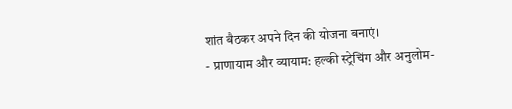शांत बैठकर अपने दिन की योजना बनाएं।
- प्राणायाम और व्यायाम: हल्की स्ट्रेचिंग और अनुलोम-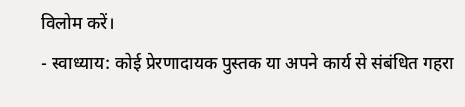विलोम करें।
- स्वाध्याय: कोई प्रेरणादायक पुस्तक या अपने कार्य से संबंधित गहरा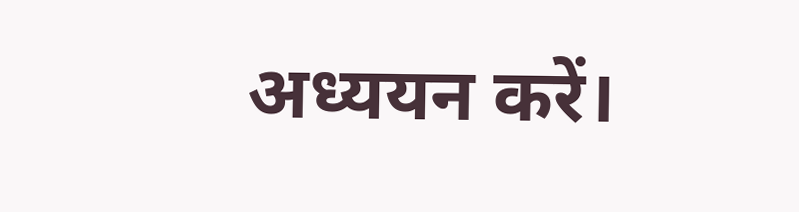अध्ययन करें।